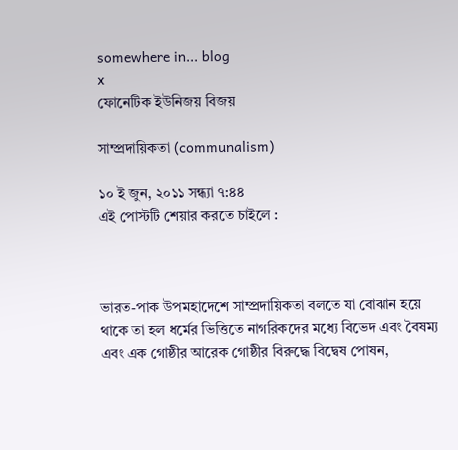somewhere in... blog
x
ফোনেটিক ইউনিজয় বিজয়

সাম্প্রদায়িকতা (communalism)

১০ ই জুন, ২০১১ সন্ধ্যা ৭:৪৪
এই পোস্টটি শেয়ার করতে চাইলে :



ভারত-পাক উপমহাদেশে সাম্প্রদায়িকতা বলতে যা বোঝান হয়ে থাকে তা হল ধর্মের ভিত্তিতে নাগরিকদের মধ্যে বিভেদ এবং বৈষম্য এবং এক গোষ্ঠীর আরেক গোষ্ঠীর বিরুদ্ধে বিদ্বেষ পোষন,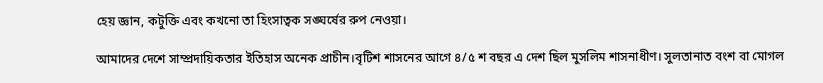হেয় জ্ঞান, কটুক্তি এবং কখনো তা হিংসাত্বক সঙ্ঘর্ষের রুপ নেওয়া।

আমাদের দেশে সাম্প্রদায়িকতার ইতিহাস অনেক প্রাচীন।বৃটিশ শাসনের আগে ৪/৫ শ বছর এ দেশ ছিল মুসলিম শাসনাধীণ। সুলতানাত বংশ বা মোগল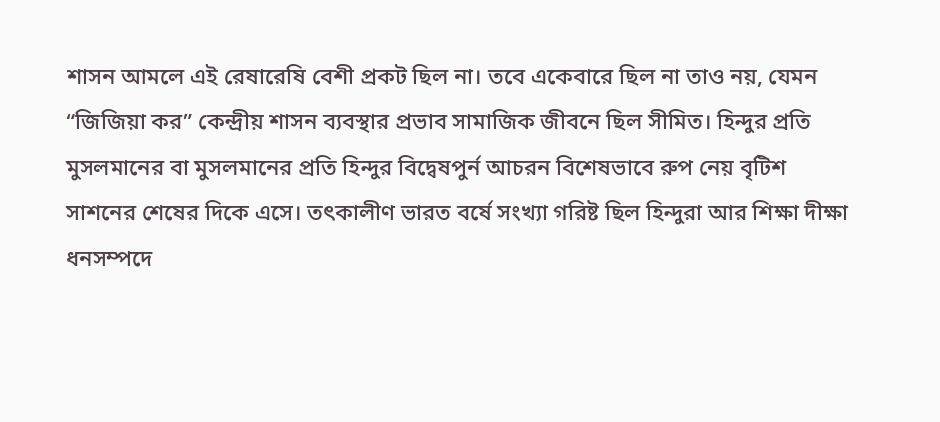শাসন আমলে এই রেষারেষি বেশী প্রকট ছিল না। তবে একেবারে ছিল না তাও নয়, যেমন “জিজিয়া কর” কেন্দ্রীয় শাসন ব্যবস্থার প্রভাব সামাজিক জীবনে ছিল সীমিত। হিন্দুর প্রতি মুসলমানের বা মুসলমানের প্রতি হিন্দুর বিদ্বেষপুর্ন আচরন বিশেষভাবে রুপ নেয় বৃটিশ সাশনের শেষের দিকে এসে। তৎকালীণ ভারত বর্ষে সংখ্যা গরিষ্ট ছিল হিন্দুরা আর শিক্ষা দীক্ষা ধনসম্পদে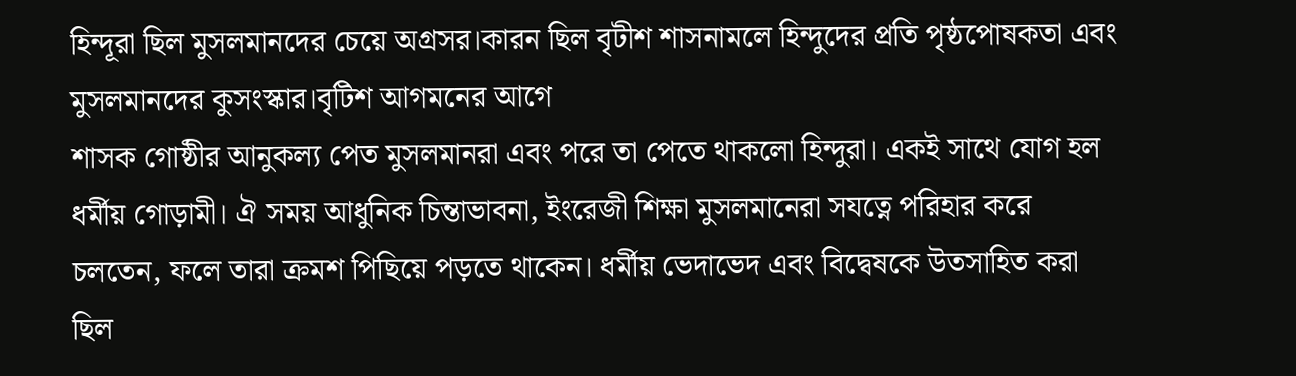হিন্দূরা ছিল মুসলমানদের চেয়ে অগ্রসর।কারন ছিল বৃটীশ শাসনামলে হিন্দুদের প্রতি পৃষ্ঠপোষকতা এবং মুসলমানদের কুসংস্কার।বৃটিশ আগমনের আগে
শাসক গোষ্ঠীর আনুকল্য পেত মুসলমানরা এবং পরে তা পেতে থাকলো হিন্দুরা। একই সাথে যোগ হল ধর্মীয় গোড়ামী। ঐ সময় আধুনিক চিন্তাভাবনা, ইংরেজী শিক্ষা মুসলমানেরা সযত্নে পরিহার করে চলতেন, ফলে তারা ক্রমশ পিছিয়ে পড়তে থাকেন। ধর্মীয় ভেদাভেদ এবং বিদ্বেষকে উতসাহিত করা ছিল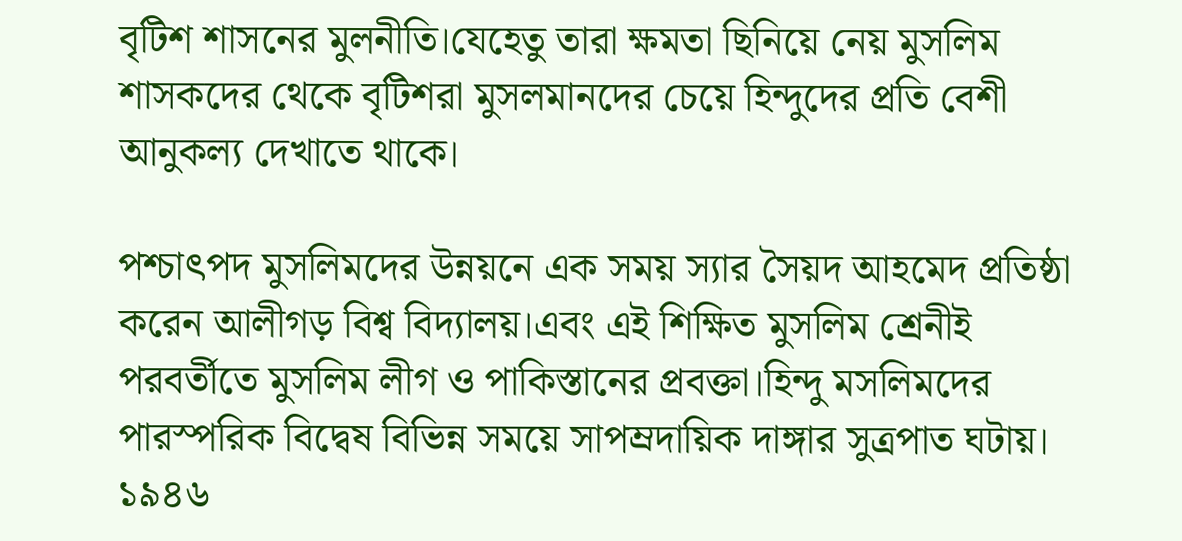বৃটিশ শাসনের মুলনীতি।যেহেতু তারা ক্ষমতা ছিনিয়ে নেয় মুসলিম শাসকদের থেকে বৃটিশরা মুসলমানদের চেয়ে হিন্দুদের প্রতি বেশী আনুকল্য দেখাতে থাকে।

পশ্চাৎপদ মুসলিমদের উন্নয়নে এক সময় স্যার সৈয়দ আহমেদ প্রতিষ্ঠা করেন আলীগড় বিশ্ব বিদ্যালয়।এবং এই শিক্ষিত মুসলিম শ্রেনীই পরবর্তীতে মুসলিম লীগ ও পাকিস্তানের প্রবক্তা।হিন্দু মসলিমদের পারস্পরিক বিদ্বেষ বিভিন্ন সময়ে সাপম্রদায়িক দাঙ্গার সুত্রপাত ঘটায়। ১৯৪৬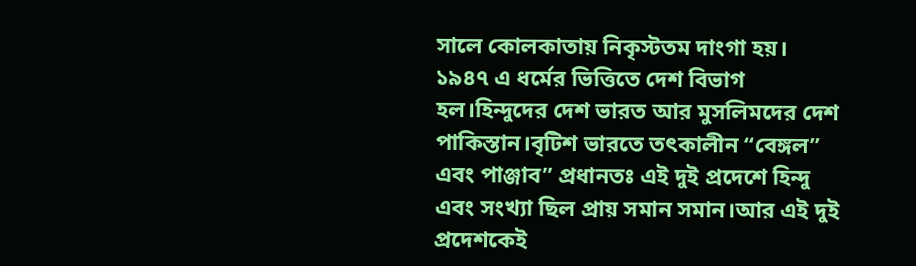সালে কোলকাতায় নিকৃস্টতম দাংগা হয়। ১৯৪৭ এ ধর্মের ভিত্তিতে দেশ বিভাগ হল।হিন্দুদের দেশ ভারত আর মুসলিমদের দেশ পাকিস্তান।বৃটিশ ভারতে তৎকালীন “বেঙ্গল” এবং পাঞ্জাব” প্রধানতঃ এই দুই প্রদেশে হিন্দু এবং সংখ্যা ছিল প্রায় সমান সমান।আর এই দুই প্রদেশকেই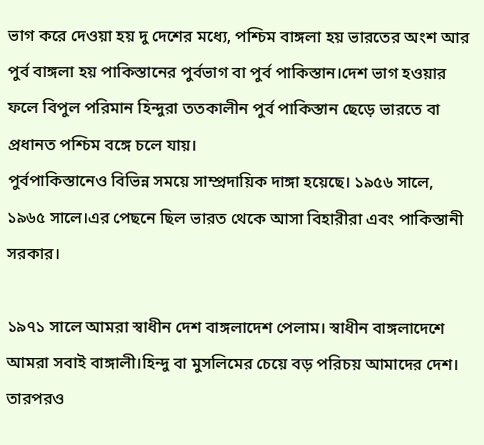ভাগ করে দেওয়া হয় দু দেশের মধ্যে, পশ্চিম বাঙ্গলা হয় ভারতের অংশ আর পুর্ব বাঙ্গলা হয় পাকিস্তানের পুর্বভাগ বা পুর্ব পাকিস্তান।দেশ ভাগ হওয়ার ফলে বিপুল পরিমান হিন্দুরা ততকালীন পুর্ব পাকিস্তান ছেড়ে ভারতে বা প্রধানত পশ্চিম বঙ্গে চলে যায়।
পুর্বপাকিস্তানেও বিভিন্ন সময়ে সাম্প্রদায়িক দাঙ্গা হয়েছে। ১৯৫৬ সালে, ১৯৬৫ সালে।এর পেছনে ছিল ভারত থেকে আসা বিহারীরা এবং পাকিস্তানী সরকার।

১৯৭১ সালে আমরা স্বাধীন দেশ বাঙ্গলাদেশ পেলাম। স্বাধীন বাঙ্গলাদেশে আমরা সবাই বাঙ্গালী।হিন্দু বা মুসলিমের চেয়ে বড় পরিচয় আমাদের দেশ। তারপরও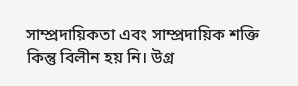সাম্প্রদায়িকতা এবং সাম্প্রদায়িক শক্তি কিন্তু বিলীন হয় নি। উগ্র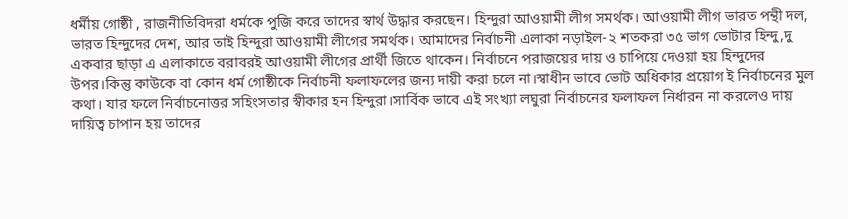ধর্মীয় গোষ্ঠী , রাজনীতিবিদরা ধর্মকে পুজি করে তাদের স্বার্থ উদ্ধার করছেন। হিন্দুরা আওয়ামী লীগ সমর্থক। আওয়ামী লীগ ভারত পন্থী দল, ভারত হিন্দুদের দেশ, আর তাই হিন্দুরা আওয়ামী লীগের সমর্থক। আমাদের নির্বাচনী এলাকা নড়াইল-২ শতকরা ৩৫ ভাগ ভোটার হিন্দু,দু একবার ছাড়া এ এলাকাতে বরাবরই আওয়ামী লীগের প্রার্থী জিতে থাকেন। নির্বাচনে পরাজয়ের দায় ও চাপিয়ে দেওয়া হয় হিন্দুদের উপর।কিন্তু কাউকে বা কোন ধর্ম গোষ্ঠীকে নির্বাচনী ফলাফলের জন্য দায়ী করা চলে না।স্বাধীন ভাবে ভোট অধিকার প্রয়োগ ই নির্বাচনের মুল কথা। যার ফলে নির্বাচনোত্তর সহিংসতার স্বীকার হন হিন্দুরা।সার্বিক ভাবে এই সংখ্যা লঘুরা নির্বাচনের ফলাফল নির্ধারন না করলেও দায় দায়িত্ব চাপান হয় তাদের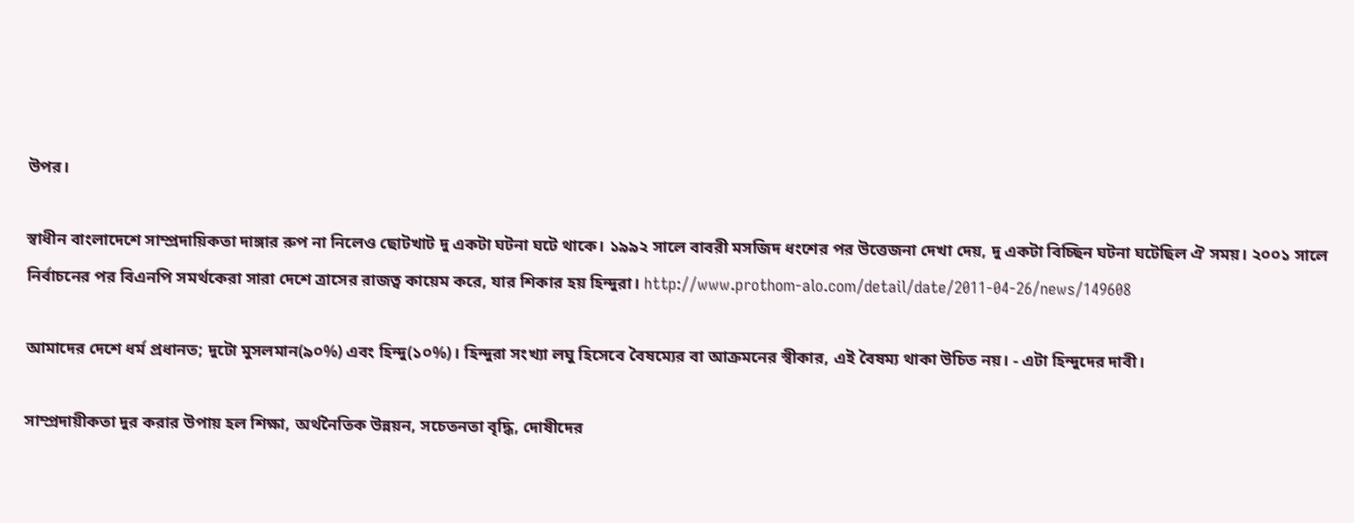উপর।

স্বাধীন বাংলাদেশে সাম্প্রদায়িকতা দাঙ্গার রুপ না নিলেও ছোটখাট দু একটা ঘটনা ঘটে থাকে। ১৯৯২ সালে বাবরী মসজিদ ধংশের পর উত্তেজনা দেখা দেয়, দু একটা বিচ্ছিন ঘটনা ঘটেছিল ঐ সময়। ২০০১ সালে নির্বাচনের পর বিএনপি সমর্থকেরা সারা দেশে ত্রাসের রাজত্ব কায়েম করে, যার শিকার হয় হিন্দুরা। http://www.prothom-alo.com/detail/date/2011-04-26/news/149608

আমাদের দেশে ধর্ম প্রধানত; দুটো মুসলমান(৯০%) এবং হিন্দু(১০%)। হিন্দুরা সংখ্যা লঘু হিসেবে বৈষম্যের বা আক্রমনের স্বীকার, এই বৈষম্য থাকা উচিত নয়। - এটা হিন্দুদের দাবী।

সাম্প্রদায়ীকতা দুর করার উপায় হল শিক্ষা, অর্থনৈতিক উন্নয়ন, সচেতনতা বৃদ্ধি, দোষীদের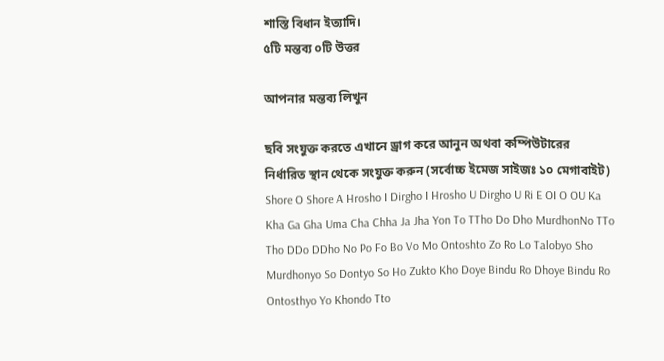শাস্তি বিধান ইত্যাদি।
৫টি মন্তব্য ০টি উত্তর

আপনার মন্তব্য লিখুন

ছবি সংযুক্ত করতে এখানে ড্রাগ করে আনুন অথবা কম্পিউটারের নির্ধারিত স্থান থেকে সংযুক্ত করুন (সর্বোচ্চ ইমেজ সাইজঃ ১০ মেগাবাইট)
Shore O Shore A Hrosho I Dirgho I Hrosho U Dirgho U Ri E OI O OU Ka Kha Ga Gha Uma Cha Chha Ja Jha Yon To TTho Do Dho MurdhonNo TTo Tho DDo DDho No Po Fo Bo Vo Mo Ontoshto Zo Ro Lo Talobyo Sho Murdhonyo So Dontyo So Ho Zukto Kho Doye Bindu Ro Dhoye Bindu Ro Ontosthyo Yo Khondo Tto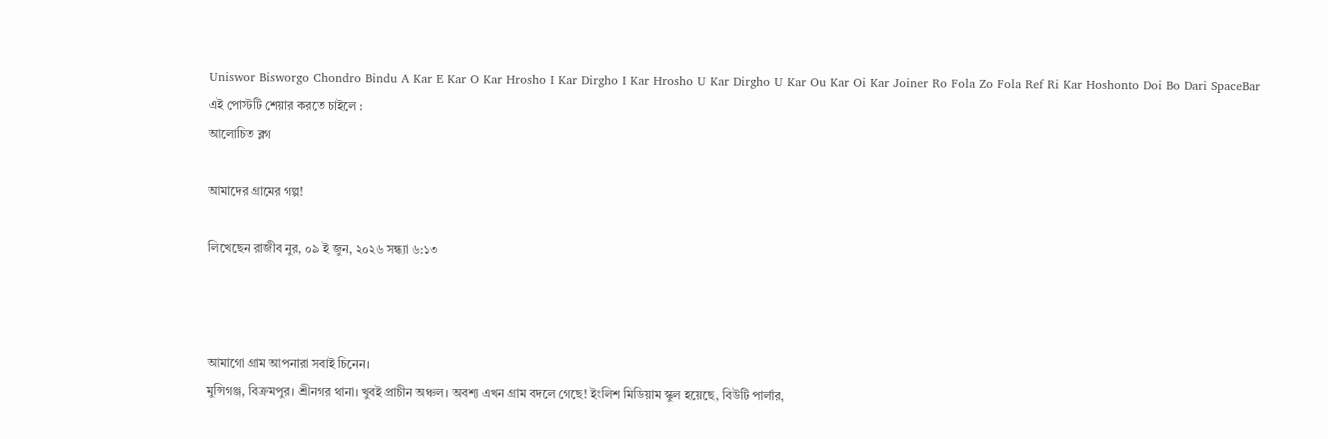Uniswor Bisworgo Chondro Bindu A Kar E Kar O Kar Hrosho I Kar Dirgho I Kar Hrosho U Kar Dirgho U Kar Ou Kar Oi Kar Joiner Ro Fola Zo Fola Ref Ri Kar Hoshonto Doi Bo Dari SpaceBar
এই পোস্টটি শেয়ার করতে চাইলে :
আলোচিত ব্লগ

আমাদের গ্রামের গল্প!

লিখেছেন রাজীব নুর, ০৯ ই জুন, ২০২৬ সন্ধ্যা ৬:১৩



আমাগো গ্রাম আপনারা সবাই চিনেন।
মুন্সিগঞ্জ, বিক্রমপুর। শ্রীনগর থানা। খুবই প্রাচীন অঞ্চল। অবশ্য এখন গ্রাম বদলে গেছে! ইংলিশ মিডিয়াম স্কুল হয়েছে, বিউটি পার্লার,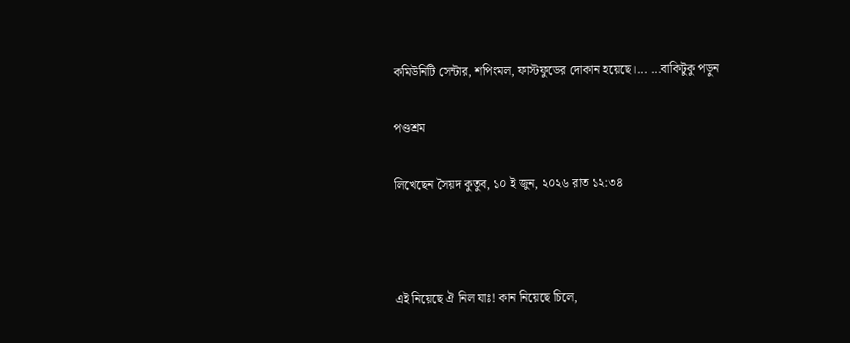কমিউনিটি সেন্টার, শপিংমল, ফাস্টফুডের দোকান হয়েছে।... ...বাকিটুকু পড়ুন

পণ্ডশ্রম

লিখেছেন সৈয়দ কুতুব, ১০ ই জুন, ২০২৬ রাত ১২:৩৪



এই নিয়েছে ঐ নিল যাঃ! কান নিয়েছে চিলে,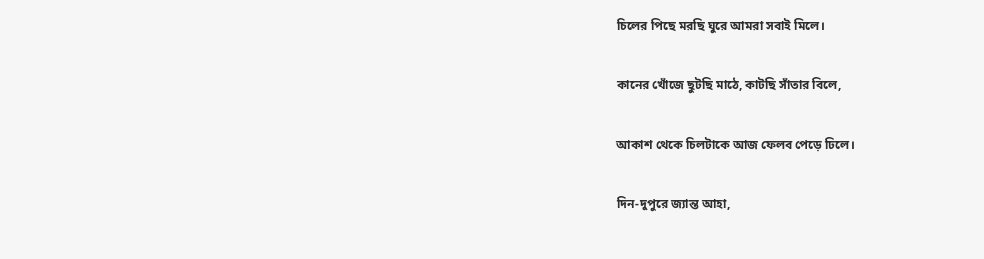চিলের পিছে মরছি ঘুরে আমরা সবাই মিলে।

কানের খোঁজে ছুটছি মাঠে, কাটছি সাঁতার বিলে,

আকাশ থেকে চিলটাকে আজ ফেলব পেড়ে ঢিলে।

দিন-দুপুরে জ্যান্ত আহা,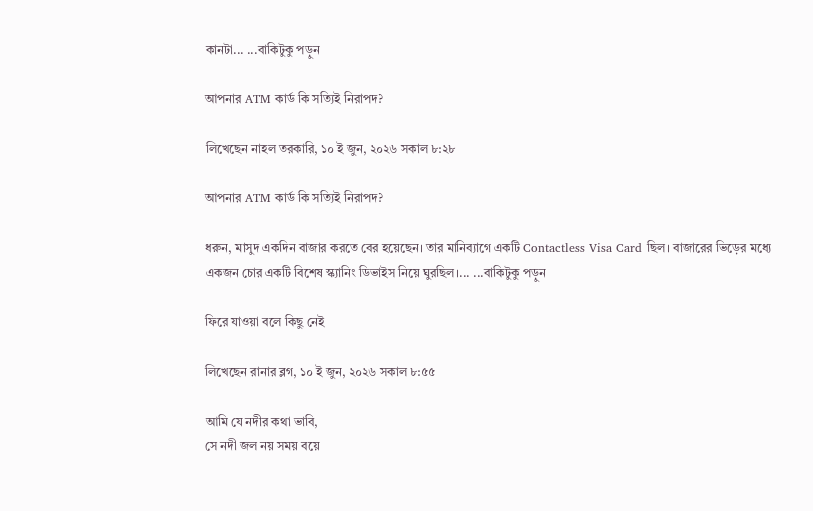কানটা... ...বাকিটুকু পড়ুন

আপনার ATM কার্ড কি সত্যিই নিরাপদ?

লিখেছেন নাহল তরকারি, ১০ ই জুন, ২০২৬ সকাল ৮:২৮

আপনার ATM কার্ড কি সত্যিই নিরাপদ?

ধরুন, মাসুদ একদিন বাজার করতে বের হয়েছেন। তার মানিব্যাগে একটি Contactless Visa Card ছিল। বাজারের ভিড়ের মধ্যে একজন চোর একটি বিশেষ স্ক্যানিং ডিভাইস নিয়ে ঘুরছিল।... ...বাকিটুকু পড়ুন

ফিরে যাওয়া বলে কিছু নেই

লিখেছেন রানার ব্লগ, ১০ ই জুন, ২০২৬ সকাল ৮:৫৫

আমি যে নদীর কথা ভাবি,
সে নদী জল নয় সময় বয়ে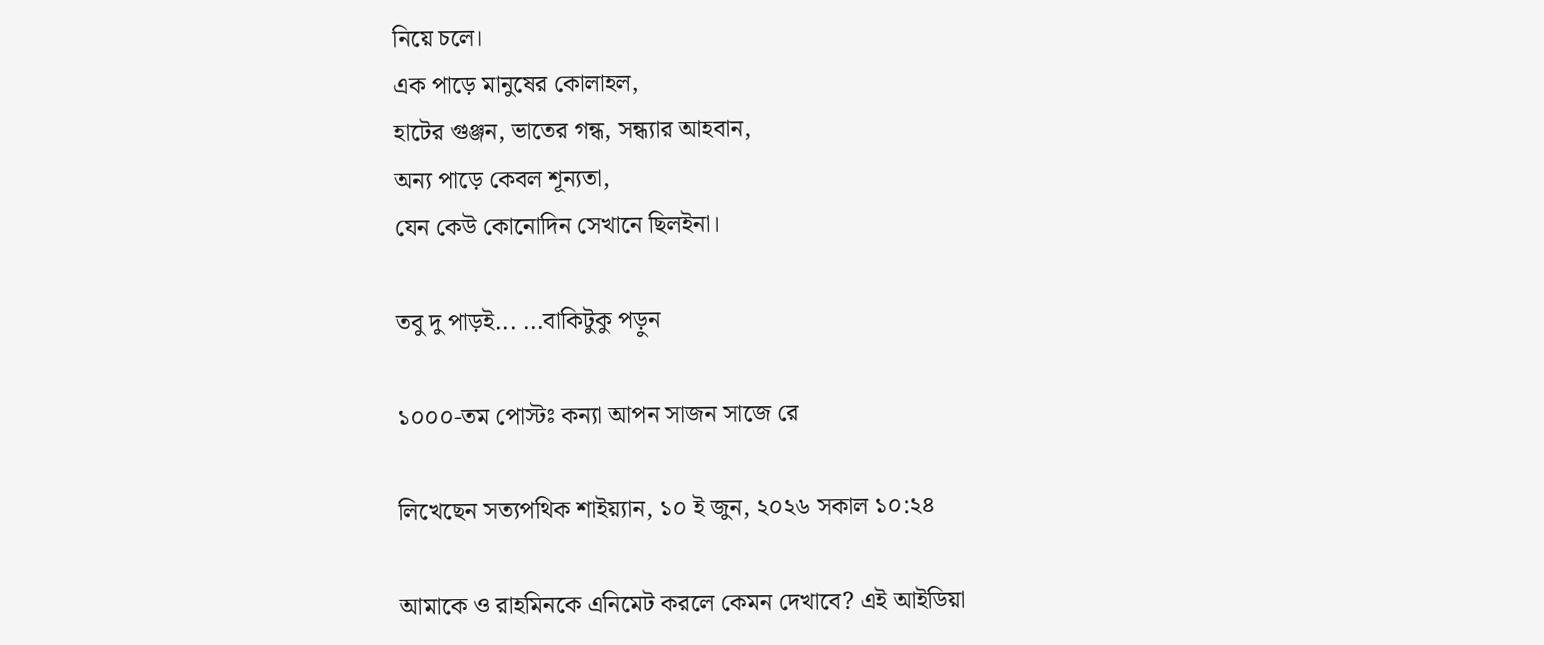নিয়ে চলে।
এক পাড়ে মানুষের কোলাহল,
হাটের গুঞ্জন, ভাতের গন্ধ, সন্ধ্যার আহবান,
অন্য পাড়ে কেবল শূন্যতা,
যেন কেউ কোনোদিন সেখানে ছিলইনা।

তবু দু পাড়ই... ...বাকিটুকু পড়ুন

১০০০-তম পোস্টঃ কন্যা আপন সাজন সাজে রে

লিখেছেন সত্যপথিক শাইয়্যান, ১০ ই জুন, ২০২৬ সকাল ১০:২৪

আমাকে ও রাহমিনকে এনিমেট করলে কেমন দেখাবে? এই আইডিয়া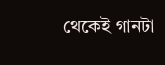থেকেই গানটা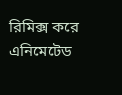রিমিক্স করে এনিমেটেড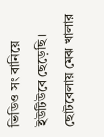ভিডিও সং বানিয়ে ইউটিউবে ছেড়েছি। ছোটবেলায় মেঝ খালার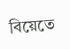বিয়েতে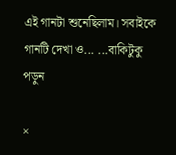এই গানটা শুনেছিলাম। সবাইকে গানটি দেখা ও... ...বাকিটুকু পড়ুন

×